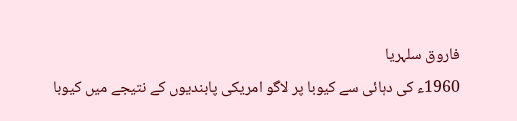فاروق سلہریا
1960ء کی دہائی سے کیوبا پر لاگو امریکی پابندیوں کے نتیجے میں کیوبا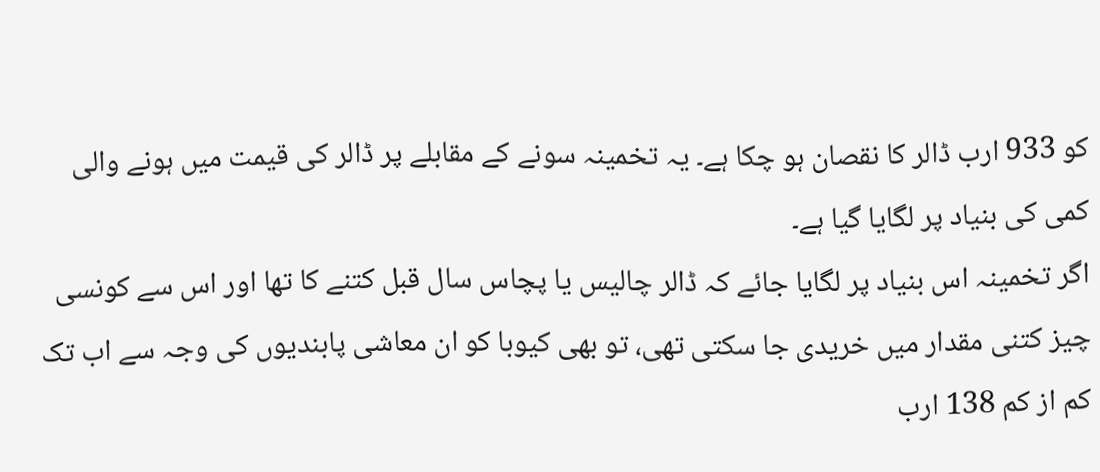کو 933 ارب ڈالر کا نقصان ہو چکا ہے۔ یہ تخمینہ سونے کے مقابلے پر ڈالر کی قیمت میں ہونے والی کمی کی بنیاد پر لگایا گیا ہے۔
اگر تخمینہ اس بنیاد پر لگایا جائے کہ ڈالر چالیس یا پچاس سال قبل کتنے کا تھا اور اس سے کونسی چیز کتنی مقدار میں خریدی جا سکتی تھی، تو بھی کیوبا کو ان معاشی پابندیوں کی وجہ سے اب تک کم از کم 138 ارب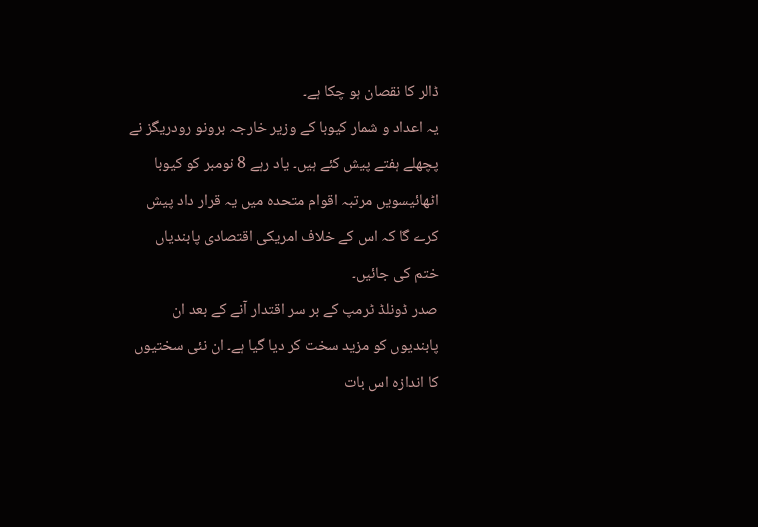ڈالر کا نقصان ہو چکا ہے۔
یہ اعداد و شمار کیوبا کے وزیر خارجہ برونو رودریگز نے پچھلے ہفتے پیش کئے ہیں۔ یاد رہے 8 نومبر کو کیوبا اٹھائیسویں مرتبہ اقوام متحدہ میں یہ قرار داد پیش کرے گا کہ اس کے خلاف امریکی اقتصادی پابندیاں ختم کی جائیں۔
صدر ڈونلڈ ٹرمپ کے بر سر اقتدار آنے کے بعد ان پابندیوں کو مزید سخت کر دیا گیا ہے۔ ان نئی سختیوں کا اندازہ اس بات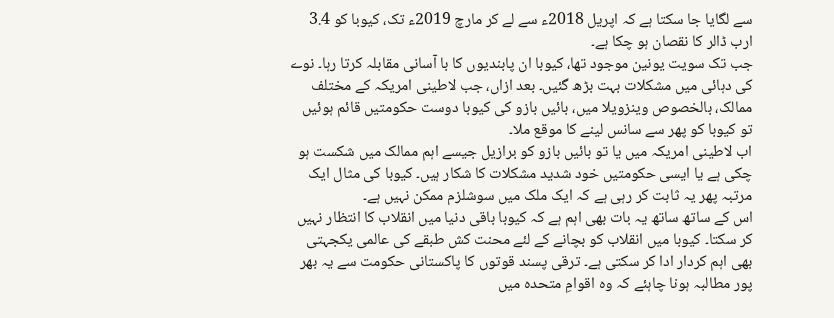سے لگایا جا سکتا ہے کہ اپریل 2018ء سے لے کر مارچ 2019ء تک، کیوبا کو 3.4 ارب ڈالر کا نقصان ہو چکا ہے۔
جب تک سویت یونین موجود تھا، کیوبا ان پابندیوں کا با آسانی مقابلہ کرتا رہا۔ نوے کی دہائی میں مشکلات بہت بڑھ گئیں۔ بعد ازاں، جب لاطینی امریکہ کے مختلف ممالک، بالخصوص وینزویلا میں، بائیں بازو کی کیوبا دوست حکومتیں قائم ہوئیں تو کیوبا کو پھر سے سانس لینے کا موقع ملا۔
اب لاطینی امریکہ میں یا تو بائیں بازو کو برازیل جیسے اہم ممالک میں شکست ہو چکی ہے یا ایسی حکومتیں خود شدید مشکلات کا شکار ہیں۔ کیوبا کی مثال ایک مرتبہ پھر یہ ثابت کر رہی ہے کہ ایک ملک میں سوشلزم ممکن نہیں ہے۔
اس کے ساتھ ساتھ یہ بات بھی اہم ہے کہ کیوبا باقی دنیا میں انقلاب کا انتظار نہیں کر سکتا۔ کیوبا میں انقلاب کو بچانے کے لئے محنت کش طبقے کی عالمی یکجہتی بھی اہم کردار ادا کر سکتی ہے۔ ترقی پسند قوتوں کا پاکستانی حکومت سے یہ بھر پور مطالبہ ہونا چاہئے کہ وہ اقوامِ متحدہ میں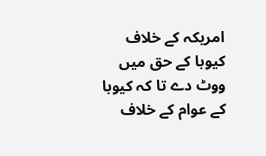امریکہ کے خلاف کیوبا کے حق میں ووٹ دے تا کہ کیوبا کے عوام کے خلاف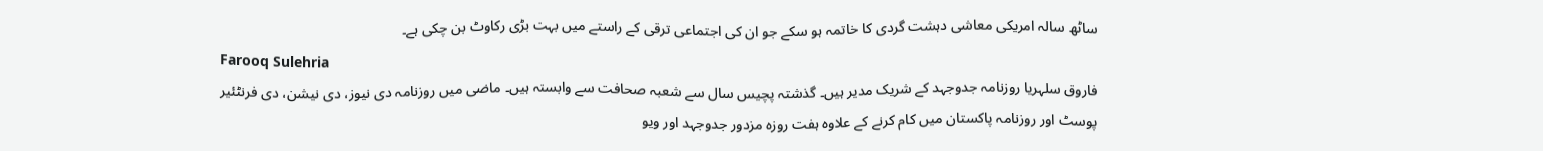ساٹھ سالہ امریکی معاشی دہشت گردی کا خاتمہ ہو سکے جو ان کی اجتماعی ترقی کے راستے میں بہت بڑی رکاوٹ بن چکی ہے۔
Farooq Sulehria
فاروق سلہریا روزنامہ جدوجہد کے شریک مدیر ہیں۔ گذشتہ پچیس سال سے شعبہ صحافت سے وابستہ ہیں۔ ماضی میں روزنامہ دی نیوز، دی نیشن، دی فرنٹئیر پوسٹ اور روزنامہ پاکستان میں کام کرنے کے علاوہ ہفت روزہ مزدور جدوجہد اور ویو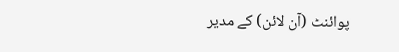پوائنٹ (آن لائن) کے مدیر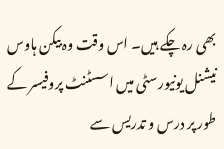بھی رہ چکے ہیں۔ اس وقت وہ بیکن ہاوس نیشنل یونیورسٹی میں اسسٹنٹ پروفیسر کے طور پر درس و تدریس سے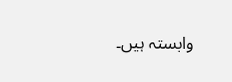وابستہ ہیں۔